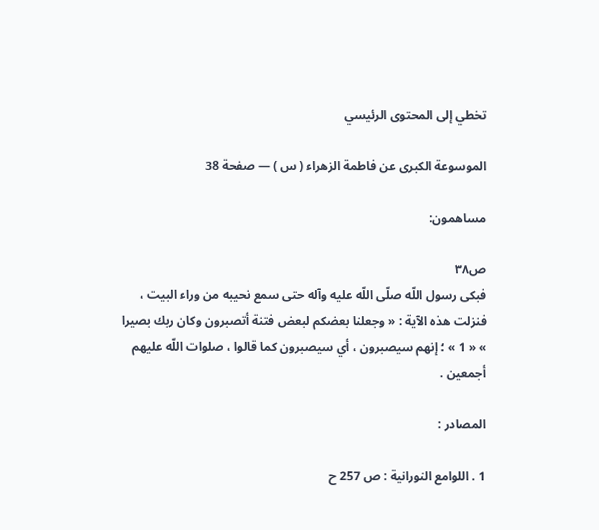تخطي إلى المحتوى الرئيسي

الموسوعة الكبرى عن فاطمة الزهراء ( س ) — صفحة 38

مساهمون:

ص٣٨
فبكى رسول اللّه صلّى اللّه عليه وآله حتى سمع نحيبه من وراء البيت ، فنزلت هذه الآية : « وجعلنا بعضكم لبعض فتنة أتصبرون وكان ربك بصيرا » « 1 » ؛ إنهم سيصبرون ، أي سيصبرون كما قالوا ، صلوات اللّه عليهم أجمعين .

المصادر :

1 . اللوامع النورانية : ص 257 ح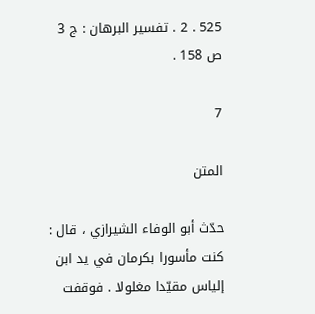525 . 2 . تفسير البرهان : ج 3 ص 158 .

7

المتن

حدّث أبو الوفاء الشيرازي ، قال : كنت مأسورا بكرمان في يد ابن إلياس مقيّدا مغلولا . فوقفت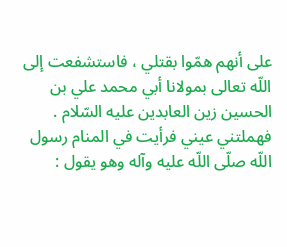على أنهم همّوا بقتلي ، فاستشفعت إلى اللّه تعالى بمولانا أبي محمد علي بن الحسين زين العابدين عليه السّلام . فهملتني عيني فرأيت في المنام رسول اللّه صلّى اللّه عليه وآله وهو يقول :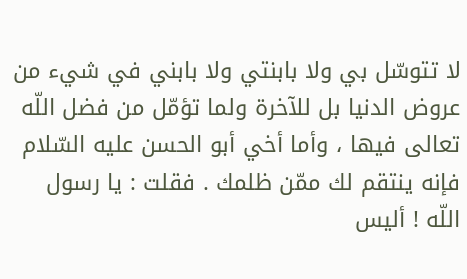لا تتوسّل بي ولا بابنتي ولا بابني في شيء من عروض الدنيا بل للآخرة ولما تؤمّل من فضل اللّه تعالى فيها ، وأما أخي أبو الحسن عليه السّلام فإنه ينتقم لك ممّن ظلمك . فقلت : يا رسول اللّه ! أليس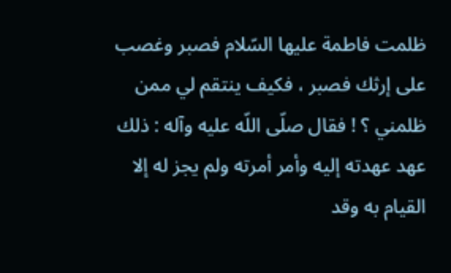ظلمت فاطمة عليها السّلام فصبر وغصب على إرثك فصبر ، فكيف ينتقم لي ممن ظلمني ؟ ! فقال صلّى اللّه عليه وآله : ذلك عهد عهدته إليه وأمر أمرته ولم يجز له إلا القيام به وقد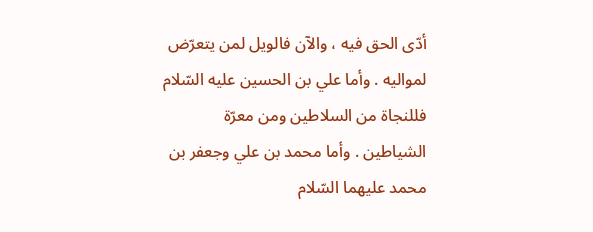أدّى الحق فيه ، والآن فالويل لمن يتعرّض لمواليه . وأما علي بن الحسين عليه السّلام فللنجاة من السلاطين ومن معرّة الشياطين . وأما محمد بن علي وجعفر بن محمد عليهما السّلام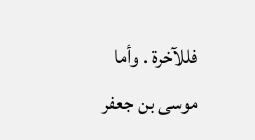فللآخرة . وأما موسى بن جعفر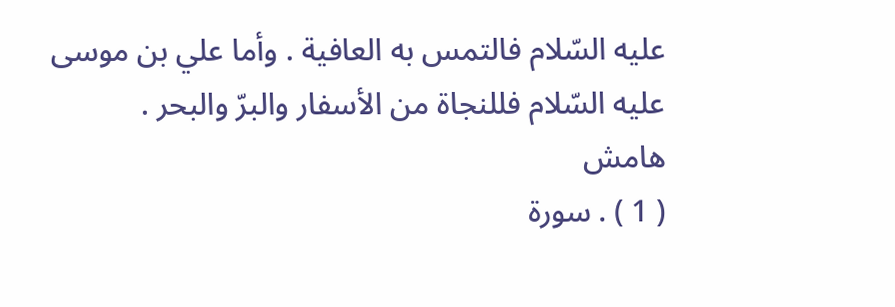عليه السّلام فالتمس به العافية . وأما علي بن موسى عليه السّلام فللنجاة من الأسفار والبرّ والبحر .
هامش
( 1 ) . سورة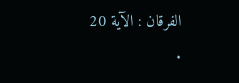الفرقان : الآية 20 .